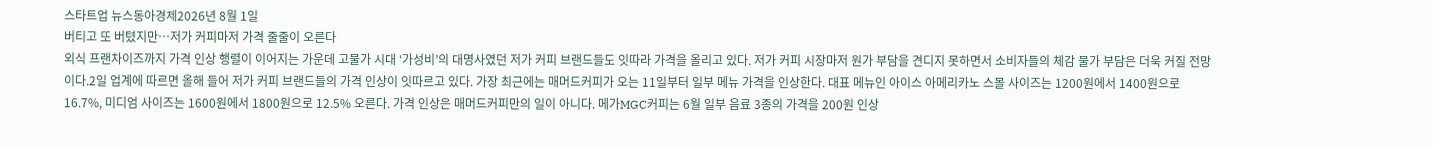스타트업 뉴스동아경제2026년 8월 1일
버티고 또 버텼지만…저가 커피마저 가격 줄줄이 오른다
외식 프랜차이즈까지 가격 인상 행렬이 이어지는 가운데 고물가 시대 ‘가성비’의 대명사였던 저가 커피 브랜드들도 잇따라 가격을 올리고 있다. 저가 커피 시장마저 원가 부담을 견디지 못하면서 소비자들의 체감 물가 부담은 더욱 커질 전망이다.2일 업계에 따르면 올해 들어 저가 커피 브랜드들의 가격 인상이 잇따르고 있다. 가장 최근에는 매머드커피가 오는 11일부터 일부 메뉴 가격을 인상한다. 대표 메뉴인 아이스 아메리카노 스몰 사이즈는 1200원에서 1400원으로 16.7%, 미디엄 사이즈는 1600원에서 1800원으로 12.5% 오른다. 가격 인상은 매머드커피만의 일이 아니다. 메가MGC커피는 6월 일부 음료 3종의 가격을 200원 인상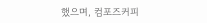했으며, 컴포즈커피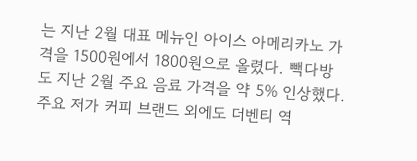는 지난 2월 대표 메뉴인 아이스 아메리카노 가격을 1500원에서 1800원으로 올렸다. 빽다방도 지난 2월 주요 음료 가격을 약 5% 인상했다.주요 저가 커피 브랜드 외에도 더벤티 역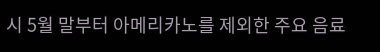시 5월 말부터 아메리카노를 제외한 주요 음료